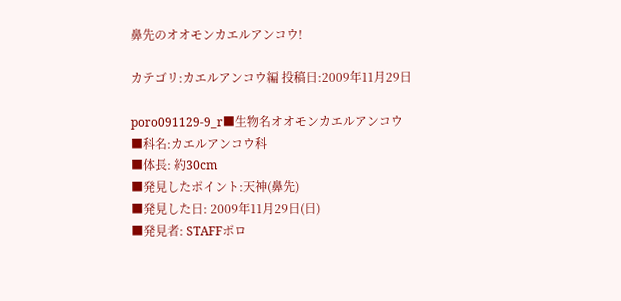鼻先のオオモンカエルアンコウ!

カテゴリ:カエルアンコウ編 投稿日:2009年11月29日

poro091129-9_r■生物名オオモンカエルアンコウ
■科名:カエルアンコウ科
■体長: 約30cm
■発見したポイント:天神(鼻先)
■発見した日: 2009年11月29日(日)
■発見者: STAFFポロ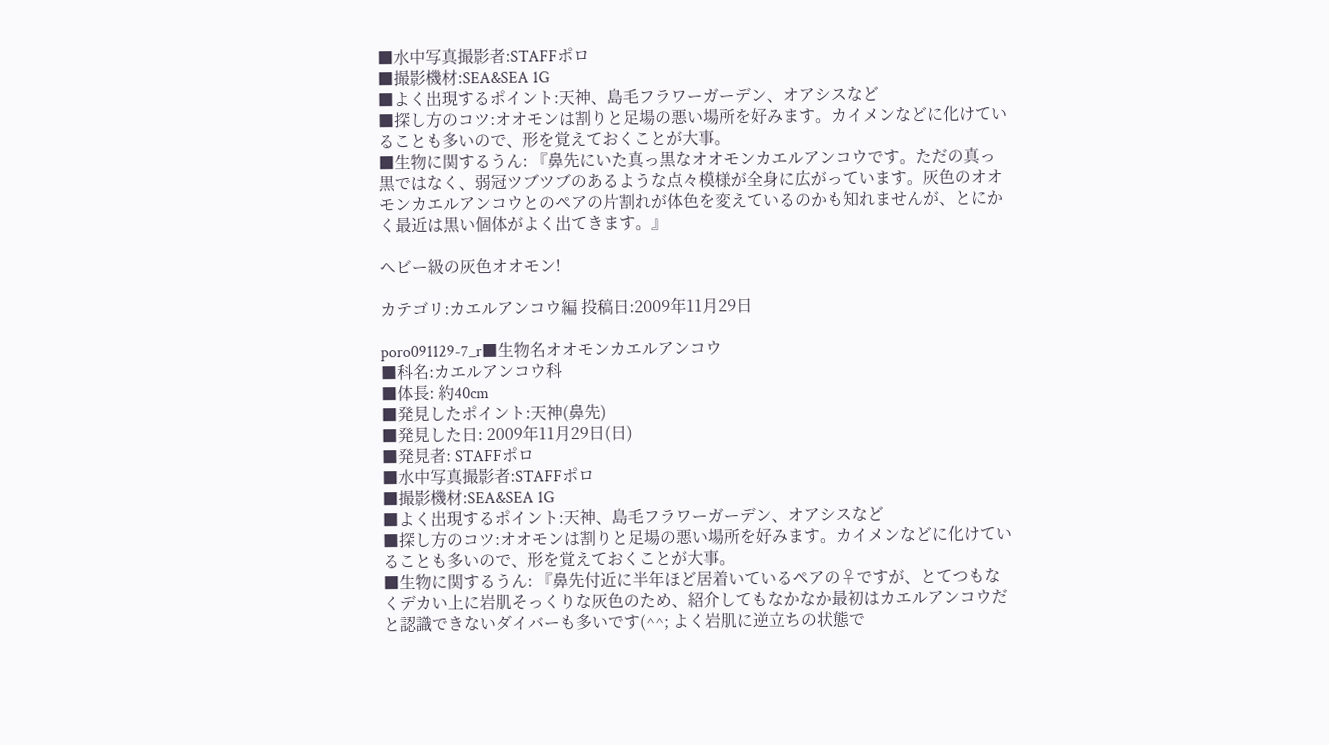■水中写真撮影者:STAFFポロ
■撮影機材:SEA&SEA 1G
■よく出現するポイント:天神、島毛フラワーガーデン、オアシスなど
■探し方のコツ:オオモンは割りと足場の悪い場所を好みます。カイメンなどに化けていることも多いので、形を覚えておくことが大事。
■生物に関するうん: 『鼻先にいた真っ黒なオオモンカエルアンコウです。ただの真っ黒ではなく、弱冠ツブツブのあるような点々模様が全身に広がっています。灰色のオオモンカエルアンコウとのペアの片割れが体色を変えているのかも知れませんが、とにかく最近は黒い個体がよく出てきます。』

ヘビー級の灰色オオモン!

カテゴリ:カエルアンコウ編 投稿日:2009年11月29日

poro091129-7_r■生物名オオモンカエルアンコウ
■科名:カエルアンコウ科
■体長: 約40cm
■発見したポイント:天神(鼻先)
■発見した日: 2009年11月29日(日)
■発見者: STAFFポロ
■水中写真撮影者:STAFFポロ
■撮影機材:SEA&SEA 1G
■よく出現するポイント:天神、島毛フラワーガーデン、オアシスなど
■探し方のコツ:オオモンは割りと足場の悪い場所を好みます。カイメンなどに化けていることも多いので、形を覚えておくことが大事。
■生物に関するうん: 『鼻先付近に半年ほど居着いているペアの♀ですが、とてつもなくデカい上に岩肌そっくりな灰色のため、紹介してもなかなか最初はカエルアンコウだと認識できないダイバーも多いです(^^; よく岩肌に逆立ちの状態で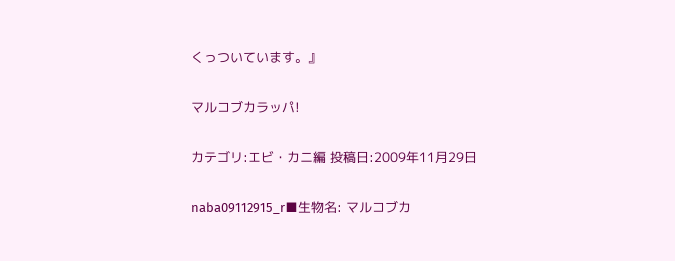くっついています。』

マルコブカラッパ!

カテゴリ:エビ・カニ編 投稿日:2009年11月29日

naba09112915_r■生物名: マルコブカ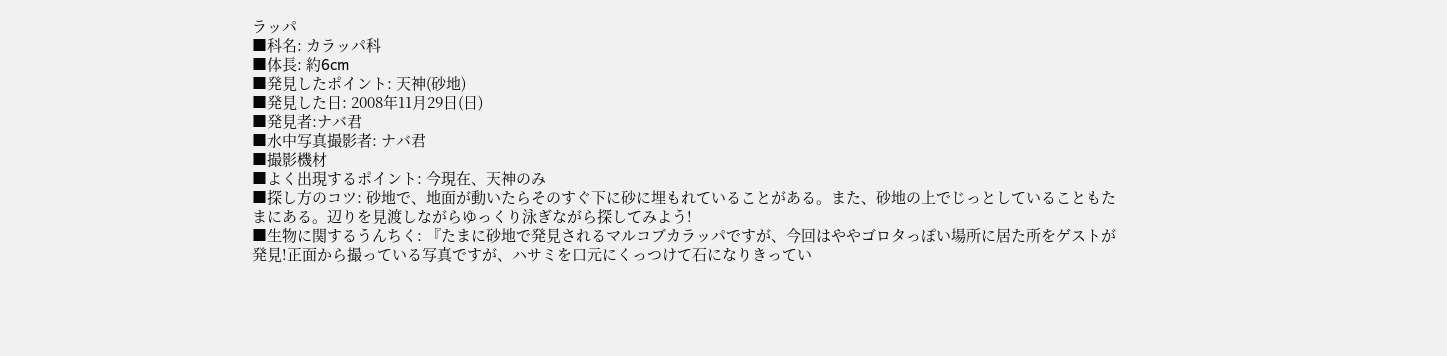ラッパ
■科名: カラッパ科
■体長: 約6cm
■発見したポイント: 天神(砂地)
■発見した日: 2008年11月29日(日)
■発見者:ナバ君
■水中写真撮影者: ナバ君
■撮影機材
■よく出現するポイント: 今現在、天神のみ
■探し方のコツ: 砂地で、地面が動いたらそのすぐ下に砂に埋もれていることがある。また、砂地の上でじっとしていることもたまにある。辺りを見渡しながらゆっくり泳ぎながら探してみよう!
■生物に関するうんちく: 『たまに砂地で発見されるマルコブカラッパですが、今回はややゴロタっぽい場所に居た所をゲストが発見!正面から撮っている写真ですが、ハサミを口元にくっつけて石になりきってい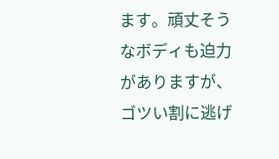ます。頑丈そうなボディも迫力がありますが、ゴツい割に逃げ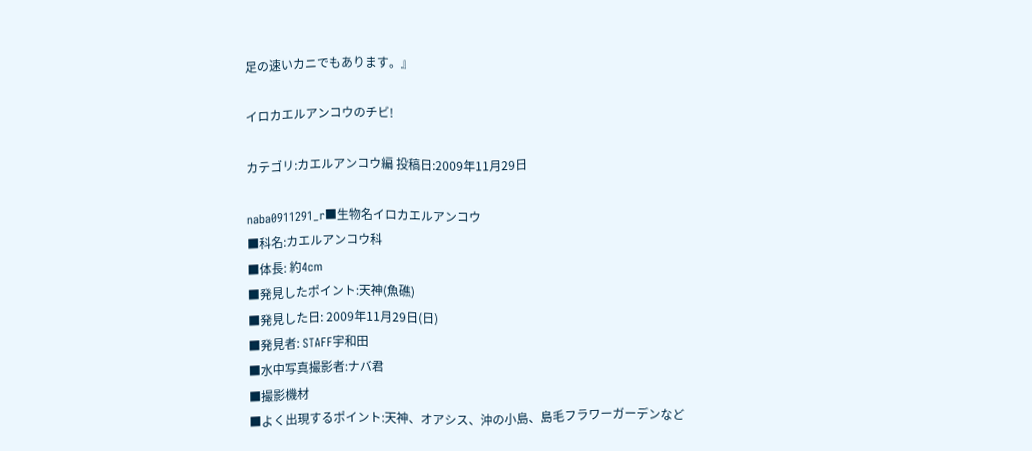足の速いカニでもあります。』

イロカエルアンコウのチビ!

カテゴリ:カエルアンコウ編 投稿日:2009年11月29日

naba0911291_r■生物名イロカエルアンコウ
■科名:カエルアンコウ科
■体長: 約4cm
■発見したポイント:天神(魚礁)
■発見した日: 2009年11月29日(日)
■発見者: STAFF宇和田
■水中写真撮影者:ナバ君
■撮影機材
■よく出現するポイント:天神、オアシス、沖の小島、島毛フラワーガーデンなど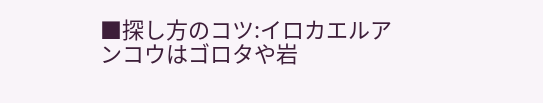■探し方のコツ:イロカエルアンコウはゴロタや岩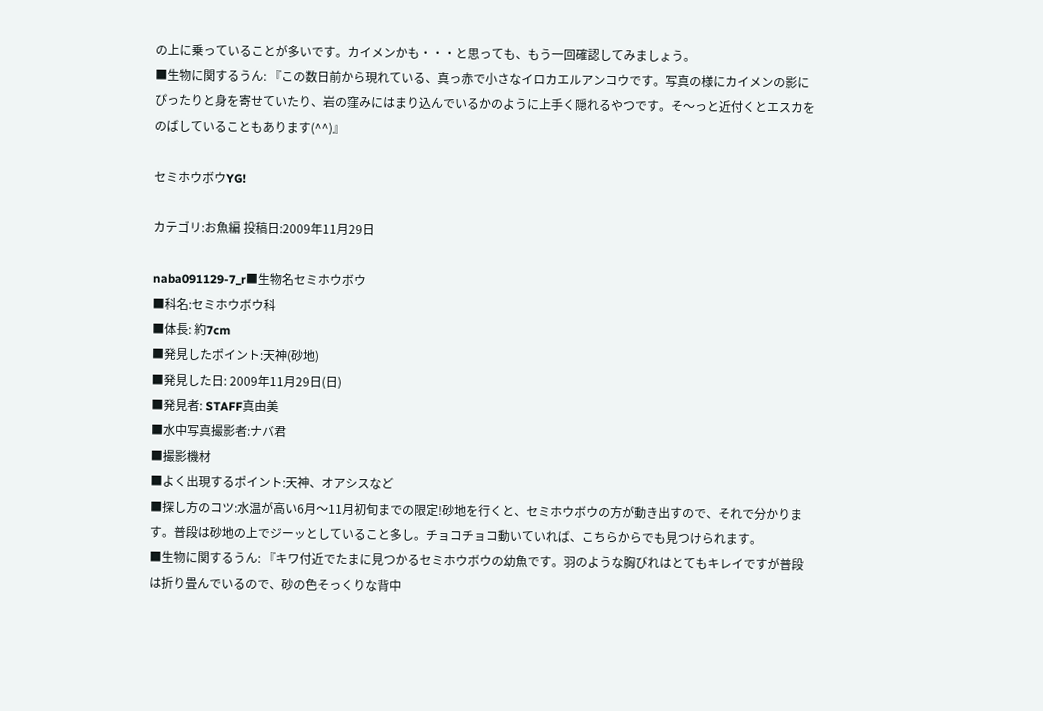の上に乗っていることが多いです。カイメンかも・・・と思っても、もう一回確認してみましょう。
■生物に関するうん: 『この数日前から現れている、真っ赤で小さなイロカエルアンコウです。写真の様にカイメンの影にぴったりと身を寄せていたり、岩の窪みにはまり込んでいるかのように上手く隠れるやつです。そ〜っと近付くとエスカをのばしていることもあります(^^)』

セミホウボウYG!

カテゴリ:お魚編 投稿日:2009年11月29日

naba091129-7_r■生物名セミホウボウ
■科名:セミホウボウ科
■体長: 約7cm
■発見したポイント:天神(砂地)
■発見した日: 2009年11月29日(日)
■発見者: STAFF真由美
■水中写真撮影者:ナバ君
■撮影機材
■よく出現するポイント:天神、オアシスなど
■探し方のコツ:水温が高い6月〜11月初旬までの限定!砂地を行くと、セミホウボウの方が動き出すので、それで分かります。普段は砂地の上でジーッとしていること多し。チョコチョコ動いていれば、こちらからでも見つけられます。
■生物に関するうん: 『キワ付近でたまに見つかるセミホウボウの幼魚です。羽のような胸びれはとてもキレイですが普段は折り畳んでいるので、砂の色そっくりな背中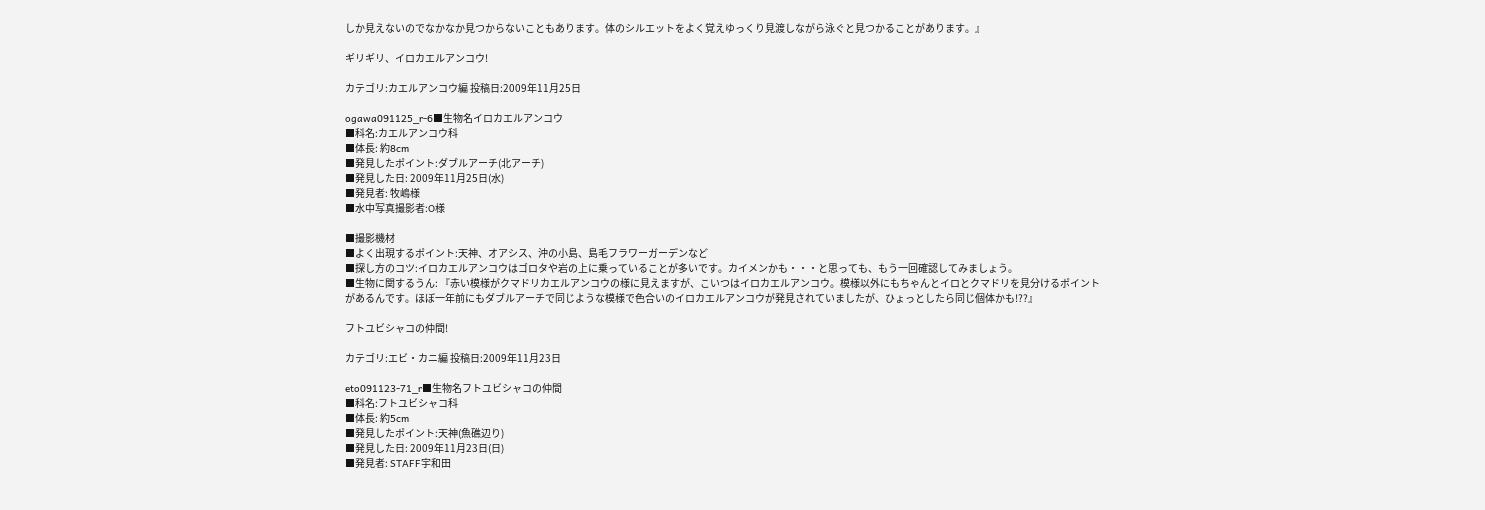しか見えないのでなかなか見つからないこともあります。体のシルエットをよく覚えゆっくり見渡しながら泳ぐと見つかることがあります。』

ギリギリ、イロカエルアンコウ!

カテゴリ:カエルアンコウ編 投稿日:2009年11月25日

ogawa091125_r-6■生物名イロカエルアンコウ
■科名:カエルアンコウ科
■体長: 約8cm
■発見したポイント:ダブルアーチ(北アーチ)
■発見した日: 2009年11月25日(水)
■発見者: 牧嶋様
■水中写真撮影者:O様

■撮影機材
■よく出現するポイント:天神、オアシス、沖の小島、島毛フラワーガーデンなど
■探し方のコツ:イロカエルアンコウはゴロタや岩の上に乗っていることが多いです。カイメンかも・・・と思っても、もう一回確認してみましょう。
■生物に関するうん: 『赤い模様がクマドリカエルアンコウの様に見えますが、こいつはイロカエルアンコウ。模様以外にもちゃんとイロとクマドリを見分けるポイントがあるんです。ほぼ一年前にもダブルアーチで同じような模様で色合いのイロカエルアンコウが発見されていましたが、ひょっとしたら同じ個体かも!??』

フトユビシャコの仲間!

カテゴリ:エビ・カニ編 投稿日:2009年11月23日

eto091123-71_r■生物名フトユビシャコの仲間
■科名:フトユビシャコ科
■体長: 約5cm
■発見したポイント:天神(魚礁辺り)
■発見した日: 2009年11月23日(日)
■発見者: STAFF宇和田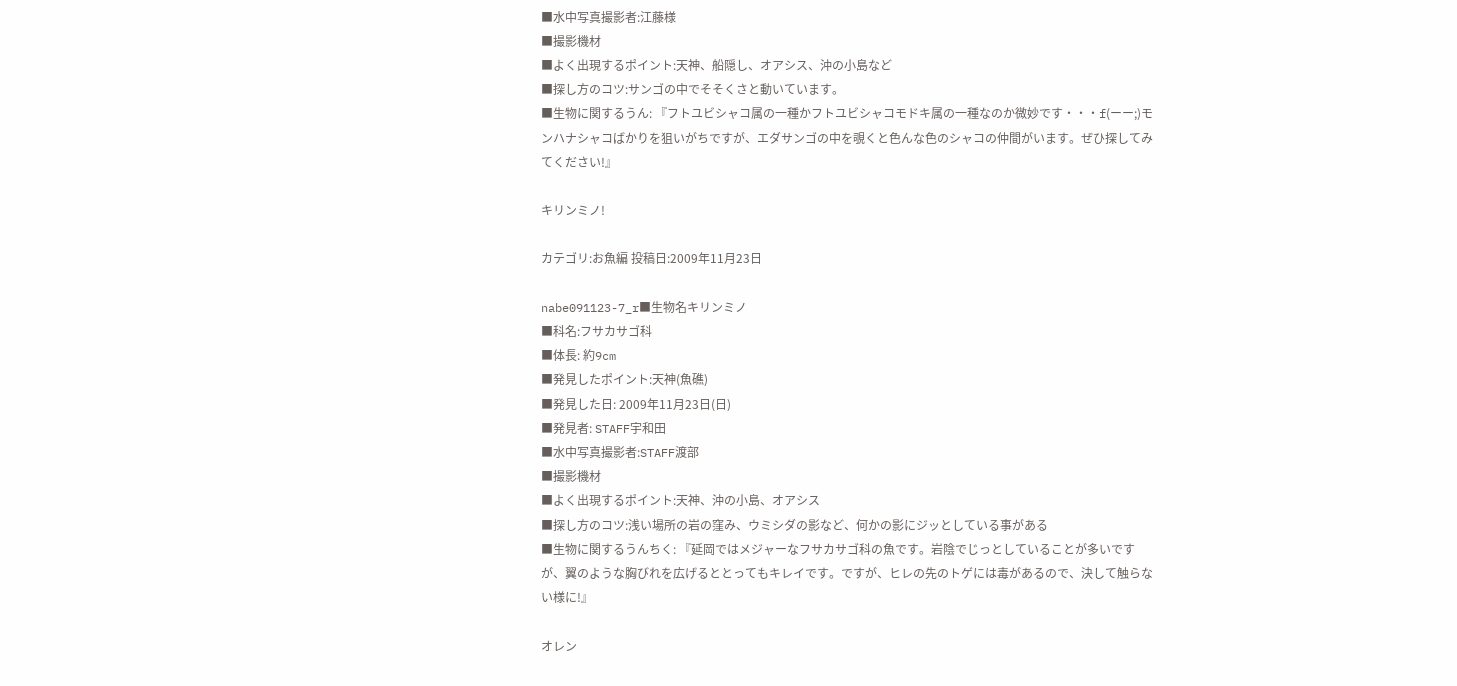■水中写真撮影者:江藤様
■撮影機材
■よく出現するポイント:天神、船隠し、オアシス、沖の小島など
■探し方のコツ:サンゴの中でそそくさと動いています。
■生物に関するうん: 『フトユビシャコ属の一種かフトユビシャコモドキ属の一種なのか微妙です・・・f(ーー;)モンハナシャコばかりを狙いがちですが、エダサンゴの中を覗くと色んな色のシャコの仲間がいます。ぜひ探してみてください!』

キリンミノ!

カテゴリ:お魚編 投稿日:2009年11月23日

nabe091123-7_r■生物名キリンミノ
■科名:フサカサゴ科
■体長: 約9cm
■発見したポイント:天神(魚礁)
■発見した日: 2009年11月23日(日)
■発見者: STAFF宇和田
■水中写真撮影者:STAFF渡部
■撮影機材
■よく出現するポイント:天神、沖の小島、オアシス
■探し方のコツ:浅い場所の岩の窪み、ウミシダの影など、何かの影にジッとしている事がある
■生物に関するうんちく: 『延岡ではメジャーなフサカサゴ科の魚です。岩陰でじっとしていることが多いですが、翼のような胸びれを広げるととってもキレイです。ですが、ヒレの先のトゲには毒があるので、決して触らない様に!』

オレン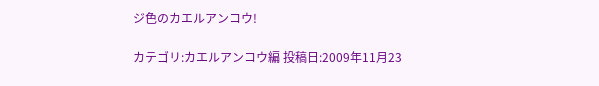ジ色のカエルアンコウ!

カテゴリ:カエルアンコウ編 投稿日:2009年11月23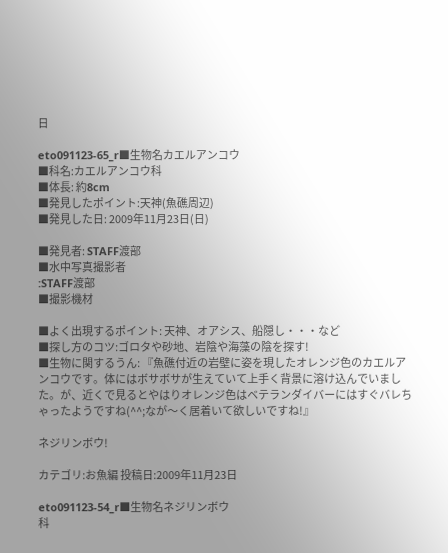日

eto091123-65_r■生物名カエルアンコウ
■科名:カエルアンコウ科
■体長: 約8cm
■発見したポイント:天神(魚礁周辺)
■発見した日: 2009年11月23日(日)

■発見者: STAFF渡部
■水中写真撮影者
:STAFF渡部
■撮影機材

■よく出現するポイント: 天神、オアシス、船隠し・・・など
■探し方のコツ:ゴロタや砂地、岩陰や海藻の陰を探す!
■生物に関するうん: 『魚礁付近の岩壁に姿を現したオレンジ色のカエルアンコウです。体にはボサボサが生えていて上手く背景に溶け込んでいました。が、近くで見るとやはりオレンジ色はベテランダイバーにはすぐバレちゃったようですね(^^;なが〜く居着いて欲しいですね!』

ネジリンボウ!

カテゴリ:お魚編 投稿日:2009年11月23日

eto091123-54_r■生物名ネジリンボウ
科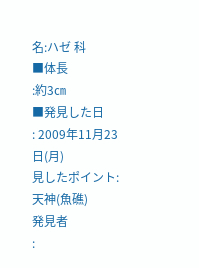名:ハゼ 科
■体長
:約3㎝
■発見した日
: 2009年11月23日(月)
見したポイント:天神(魚礁)
発見者
: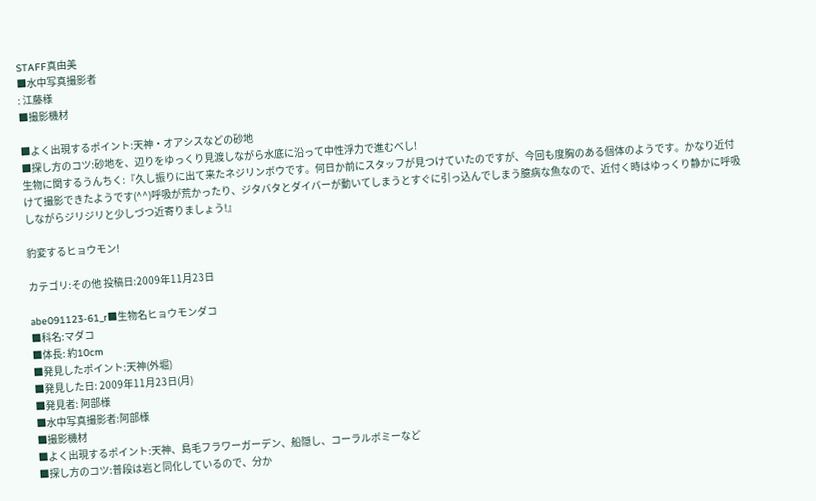STAFF真由美
■水中写真撮影者
: 江藤様
■撮影機材

■よく出現するポイント:天神・オアシスなどの砂地
■探し方のコツ:砂地を、辺りをゆっくり見渡しながら水底に沿って中性浮力で進むべし!
生物に関するうんちく:『久し振りに出て来たネジリンボウです。何日か前にスタッフが見つけていたのですが、今回も度胸のある個体のようです。かなり近付けて撮影できたようです(^^)呼吸が荒かったり、ジタバタとダイバーが動いてしまうとすぐに引っ込んでしまう臆病な魚なので、近付く時はゆっくり静かに呼吸しながらジリジリと少しづつ近寄りましょう!』

豹変するヒョウモン!

カテゴリ:その他 投稿日:2009年11月23日

abe091123-61_r■生物名ヒョウモンダコ
■科名:マダコ
■体長: 約10cm
■発見したポイント:天神(外堀)
■発見した日: 2009年11月23日(月)
■発見者: 阿部様
■水中写真撮影者:阿部様
■撮影機材
■よく出現するポイント:天神、島毛フラワーガーデン、船隠し、コーラルボミーなど
■探し方のコツ:普段は岩と同化しているので、分か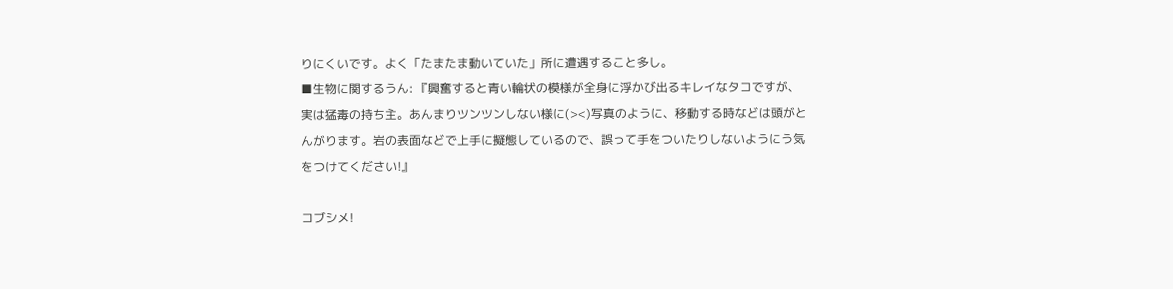りにくいです。よく「たまたま動いていた」所に遭遇すること多し。
■生物に関するうん: 『興奮すると青い輪状の模様が全身に浮かび出るキレイなタコですが、実は猛毒の持ち主。あんまりツンツンしない様に(><)写真のように、移動する時などは頭がとんがります。岩の表面などで上手に擬態しているので、誤って手をついたりしないようにう気をつけてください!』

コブシメ!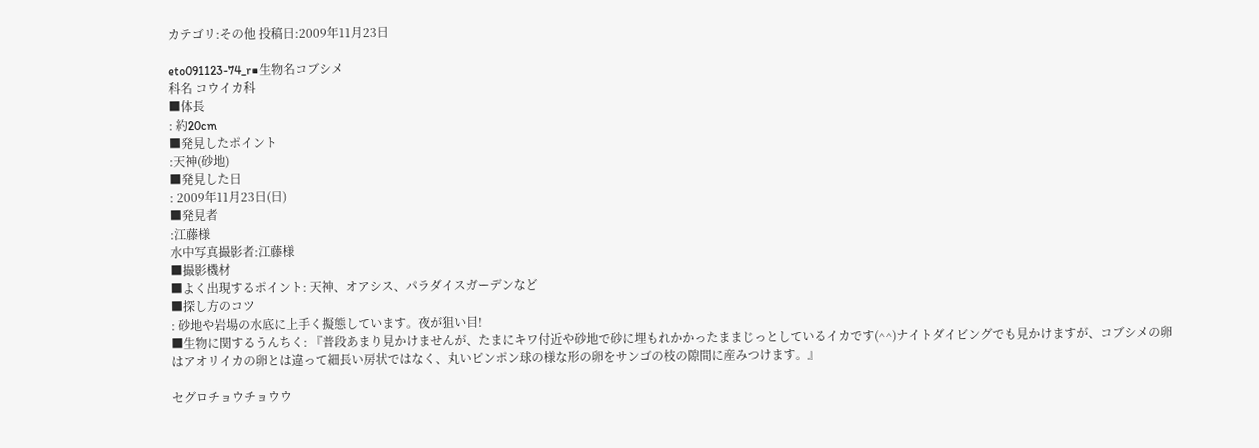カテゴリ:その他 投稿日:2009年11月23日

eto091123-74_r■生物名コブシメ
科名 コウイカ科
■体長
: 約20cm
■発見したポイント
:天神(砂地)
■発見した日
: 2009年11月23日(日)
■発見者
:江藤様
水中写真撮影者:江藤様
■撮影機材
■よく出現するポイント: 天神、オアシス、パラダイスガーデンなど
■探し方のコツ
: 砂地や岩場の水底に上手く擬態しています。夜が狙い目!
■生物に関するうんちく: 『普段あまり見かけませんが、たまにキワ付近や砂地で砂に埋もれかかったままじっとしているイカです(^^)ナイトダイビングでも見かけますが、コブシメの卵はアオリイカの卵とは違って細長い房状ではなく、丸いピンポン球の様な形の卵をサンゴの枝の隙間に産みつけます。』

セグロチョウチョウウ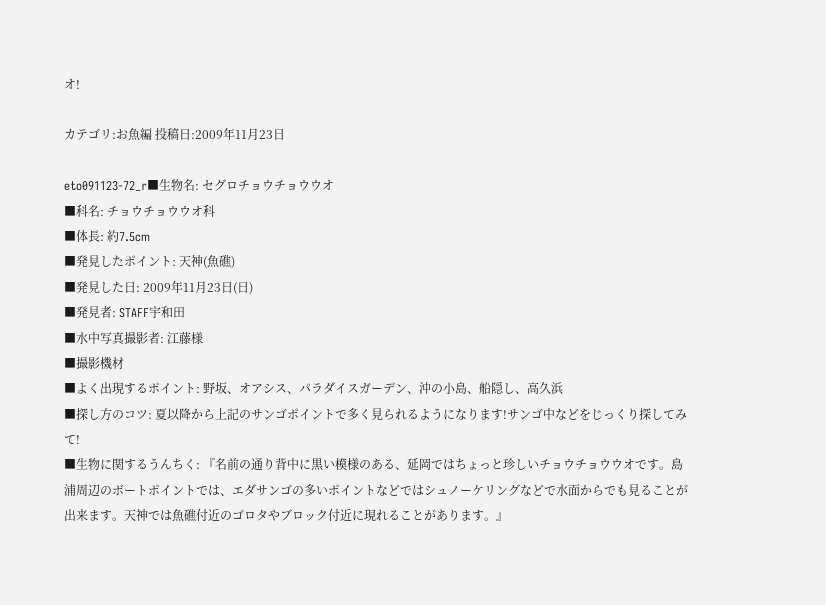オ!

カテゴリ:お魚編 投稿日:2009年11月23日

eto091123-72_r■生物名: セグロチョウチョウウオ
■科名: チョウチョウウオ科
■体長: 約7.5cm
■発見したポイント: 天神(魚礁)
■発見した日: 2009年11月23日(日)
■発見者: STAFF宇和田
■水中写真撮影者: 江藤様
■撮影機材
■よく出現するポイント: 野坂、オアシス、パラダイスガーデン、沖の小島、船隠し、高久浜
■探し方のコツ: 夏以降から上記のサンゴポイントで多く見られるようになります!サンゴ中などをじっくり探してみて!
■生物に関するうんちく: 『名前の通り背中に黒い模様のある、延岡ではちょっと珍しいチョウチョウウオです。島浦周辺のボートポイントでは、エダサンゴの多いポイントなどではシュノーケリングなどで水面からでも見ることが出来ます。天神では魚礁付近のゴロタやブロック付近に現れることがあります。』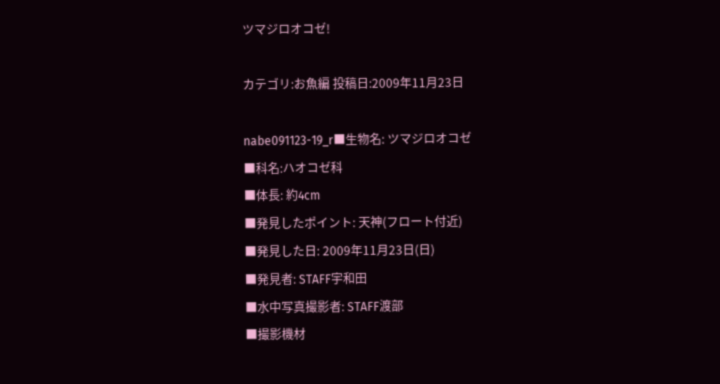ツマジロオコゼ!

カテゴリ:お魚編 投稿日:2009年11月23日

nabe091123-19_r■生物名: ツマジロオコゼ
■科名:ハオコゼ科
■体長: 約4cm
■発見したポイント: 天神(フロート付近)
■発見した日: 2009年11月23日(日)
■発見者: STAFF宇和田
■水中写真撮影者: STAFF渡部
■撮影機材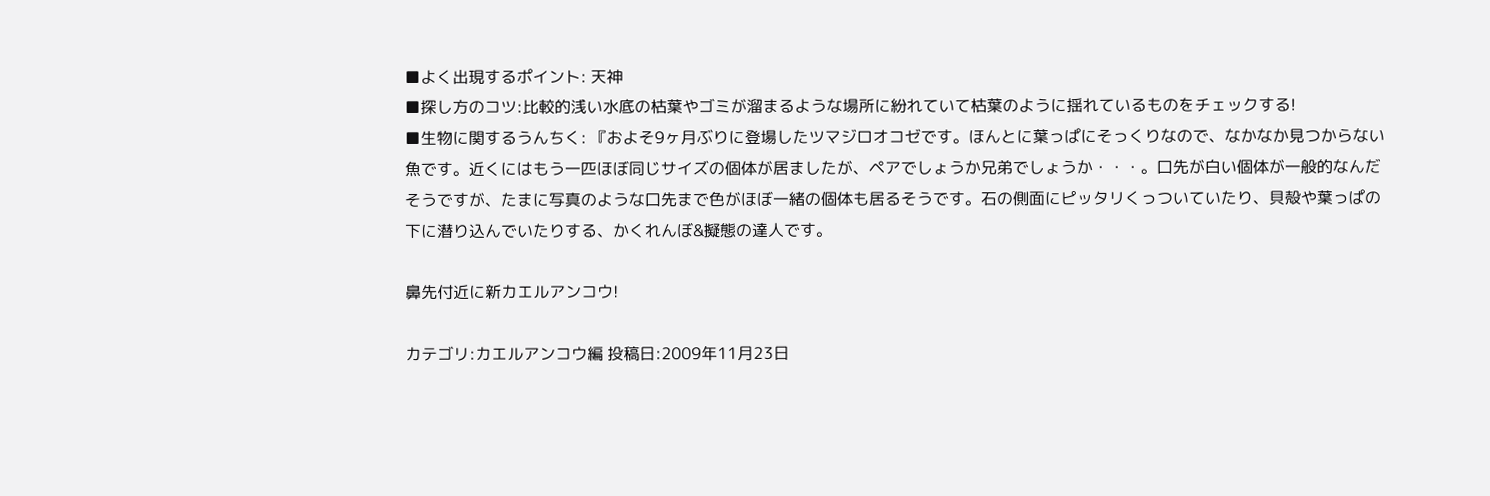■よく出現するポイント: 天神
■探し方のコツ:比較的浅い水底の枯葉やゴミが溜まるような場所に紛れていて枯葉のように揺れているものをチェックする!
■生物に関するうんちく: 『およそ9ヶ月ぶりに登場したツマジロオコゼです。ほんとに葉っぱにそっくりなので、なかなか見つからない魚です。近くにはもう一匹ほぼ同じサイズの個体が居ましたが、ペアでしょうか兄弟でしょうか・・・。口先が白い個体が一般的なんだそうですが、たまに写真のような口先まで色がほぼ一緒の個体も居るそうです。石の側面にピッタリくっついていたり、貝殻や葉っぱの下に潜り込んでいたりする、かくれんぼ&擬態の達人です。

鼻先付近に新カエルアンコウ!

カテゴリ:カエルアンコウ編 投稿日:2009年11月23日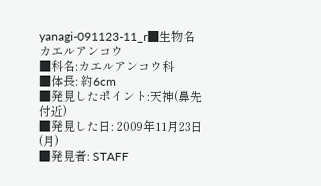yanagi-091123-11_r■生物名カエルアンコウ
■科名:カエルアンコウ科
■体長: 約6cm
■発見したポイント:天神(鼻先付近)
■発見した日: 2009年11月23日(月)
■発見者: STAFF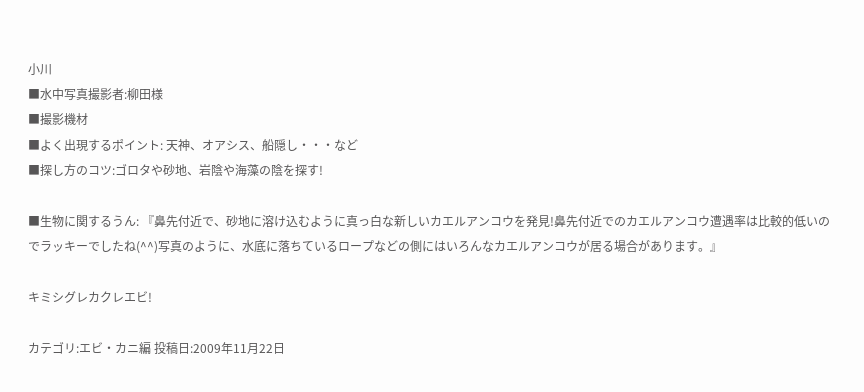小川
■水中写真撮影者:柳田様
■撮影機材
■よく出現するポイント: 天神、オアシス、船隠し・・・など
■探し方のコツ:ゴロタや砂地、岩陰や海藻の陰を探す!

■生物に関するうん: 『鼻先付近で、砂地に溶け込むように真っ白な新しいカエルアンコウを発見!鼻先付近でのカエルアンコウ遭遇率は比較的低いのでラッキーでしたね(^^)写真のように、水底に落ちているロープなどの側にはいろんなカエルアンコウが居る場合があります。』

キミシグレカクレエビ!

カテゴリ:エビ・カニ編 投稿日:2009年11月22日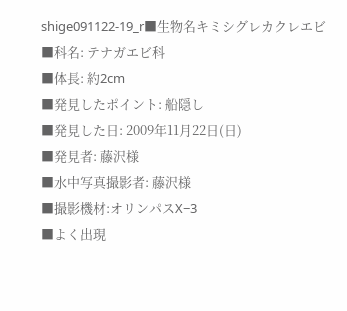shige091122-19_r■生物名キミシグレカクレエビ
■科名: テナガエビ科
■体長: 約2cm
■発見したポイント: 船隠し
■発見した日: 2009年11月22日(日)
■発見者: 藤沢様
■水中写真撮影者: 藤沢様
■撮影機材:オリンパスX−3
■よく出現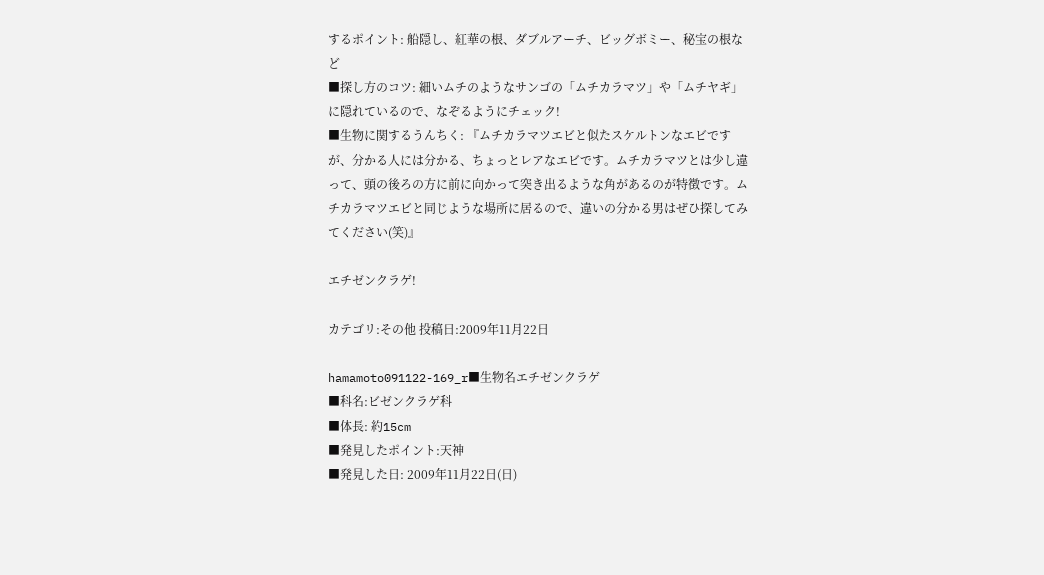するポイント: 船隠し、紅華の根、ダブルアーチ、ビッグボミー、秘宝の根など
■探し方のコツ: 細いムチのようなサンゴの「ムチカラマツ」や「ムチヤギ」に隠れているので、なぞるようにチェック!
■生物に関するうんちく: 『ムチカラマツエビと似たスケルトンなエビですが、分かる人には分かる、ちょっとレアなエビです。ムチカラマツとは少し違って、頭の後ろの方に前に向かって突き出るような角があるのが特徴です。ムチカラマツエビと同じような場所に居るので、違いの分かる男はぜひ探してみてください(笑)』

エチゼンクラゲ!

カテゴリ:その他 投稿日:2009年11月22日

hamamoto091122-169_r■生物名エチゼンクラゲ
■科名:ビゼンクラゲ科
■体長: 約15cm
■発見したポイント:天神
■発見した日: 2009年11月22日(日)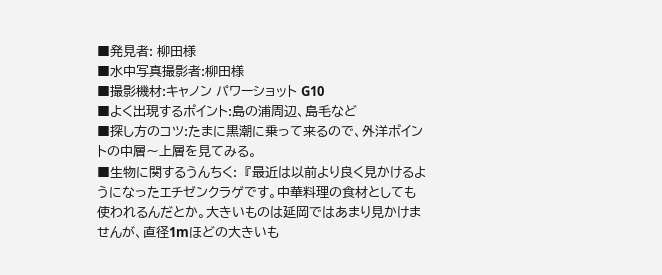■発見者: 柳田様
■水中写真撮影者:柳田様
■撮影機材:キャノン パワーショット G10
■よく出現するポイント:島の浦周辺、島毛など
■探し方のコツ:たまに黒潮に乗って来るので、外洋ポイントの中層〜上層を見てみる。
■生物に関するうんちく:  『最近は以前より良く見かけるようになったエチゼンクラゲです。中華料理の食材としても使われるんだとか。大きいものは延岡ではあまり見かけませんが、直径1mほどの大きいも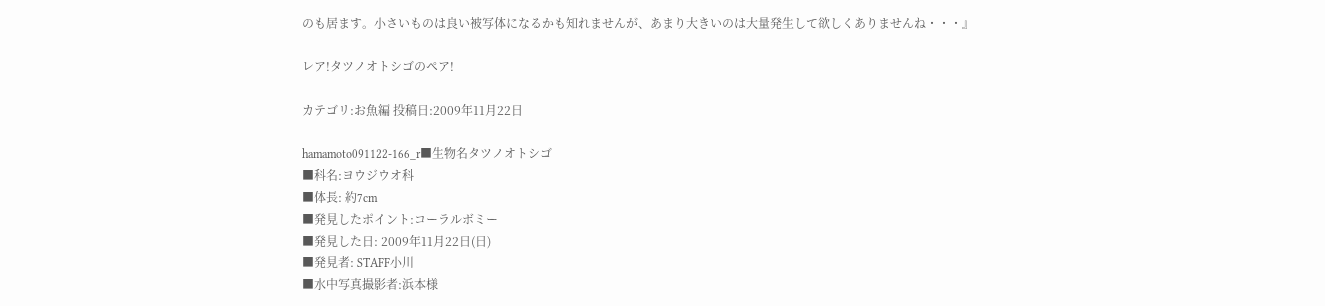のも居ます。小さいものは良い被写体になるかも知れませんが、あまり大きいのは大量発生して欲しくありませんね・・・』

レア!タツノオトシゴのペア!

カテゴリ:お魚編 投稿日:2009年11月22日

hamamoto091122-166_r■生物名タツノオトシゴ
■科名:ヨウジウオ科
■体長: 約7cm
■発見したポイント:コーラルボミー
■発見した日: 2009年11月22日(日)
■発見者: STAFF小川
■水中写真撮影者:浜本様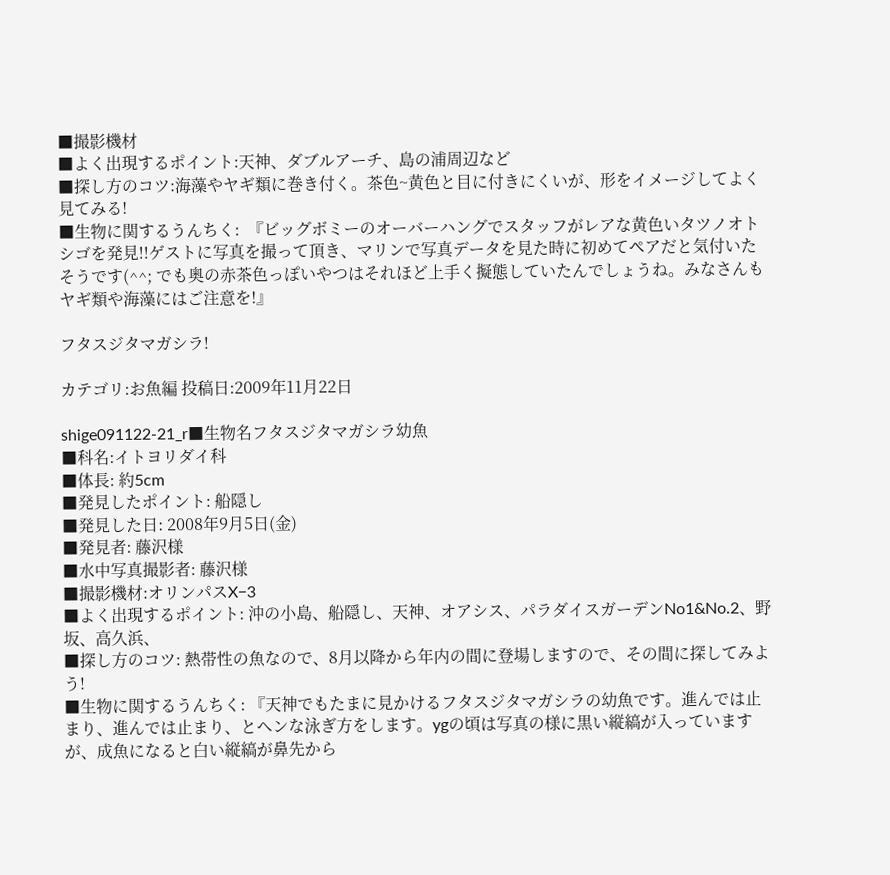■撮影機材
■よく出現するポイント:天神、ダブルアーチ、島の浦周辺など
■探し方のコツ:海藻やヤギ類に巻き付く。茶色~黄色と目に付きにくいが、形をイメージしてよく見てみる!
■生物に関するうんちく:  『ビッグボミーのオーバーハングでスタッフがレアな黄色いタツノオトシゴを発見!!ゲストに写真を撮って頂き、マリンで写真データを見た時に初めてペアだと気付いたそうです(^^; でも奥の赤茶色っぽいやつはそれほど上手く擬態していたんでしょうね。みなさんもヤギ類や海藻にはご注意を!』

フタスジタマガシラ!

カテゴリ:お魚編 投稿日:2009年11月22日

shige091122-21_r■生物名フタスジタマガシラ幼魚
■科名:イトヨリダイ科
■体長: 約5cm
■発見したポイント: 船隠し
■発見した日: 2008年9月5日(金)
■発見者: 藤沢様
■水中写真撮影者: 藤沢様
■撮影機材:オリンパスX−3
■よく出現するポイント: 沖の小島、船隠し、天神、オアシス、パラダイスガーデンNo1&No.2、野坂、高久浜、
■探し方のコツ: 熱帯性の魚なので、8月以降から年内の間に登場しますので、その間に探してみよう!
■生物に関するうんちく: 『天神でもたまに見かけるフタスジタマガシラの幼魚です。進んでは止まり、進んでは止まり、とヘンな泳ぎ方をします。ygの頃は写真の様に黒い縦縞が入っていますが、成魚になると白い縦縞が鼻先から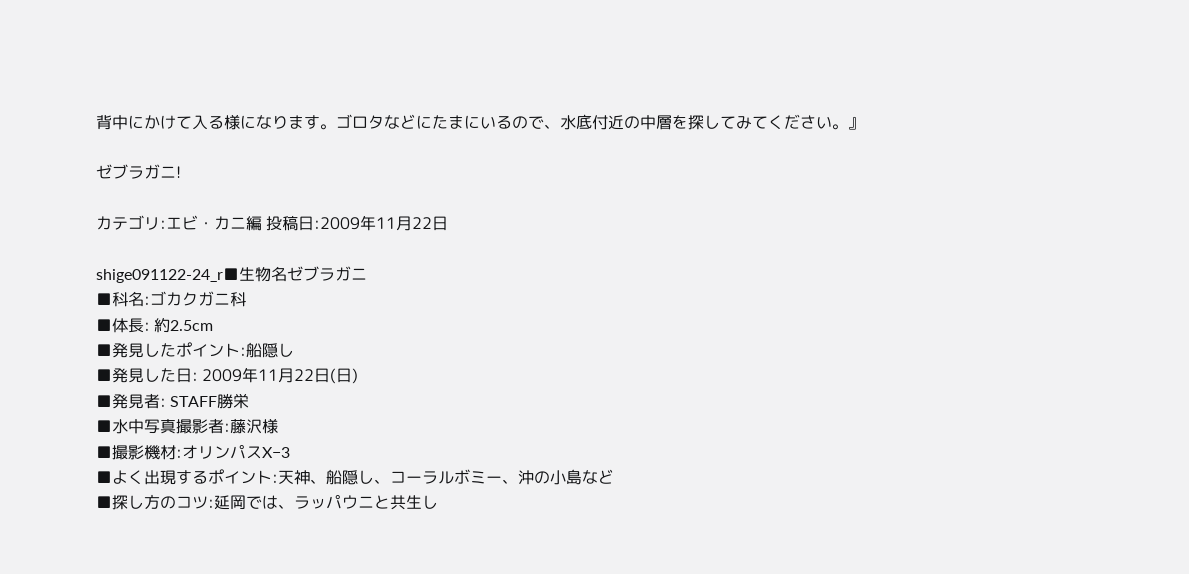背中にかけて入る様になります。ゴロタなどにたまにいるので、水底付近の中層を探してみてください。』

ゼブラガニ!

カテゴリ:エビ・カニ編 投稿日:2009年11月22日

shige091122-24_r■生物名ゼブラガニ
■科名:ゴカクガニ科
■体長: 約2.5cm
■発見したポイント:船隠し
■発見した日: 2009年11月22日(日)
■発見者: STAFF勝栄
■水中写真撮影者:藤沢様
■撮影機材:オリンパスX−3
■よく出現するポイント:天神、船隠し、コーラルボミー、沖の小島など
■探し方のコツ:延岡では、ラッパウニと共生し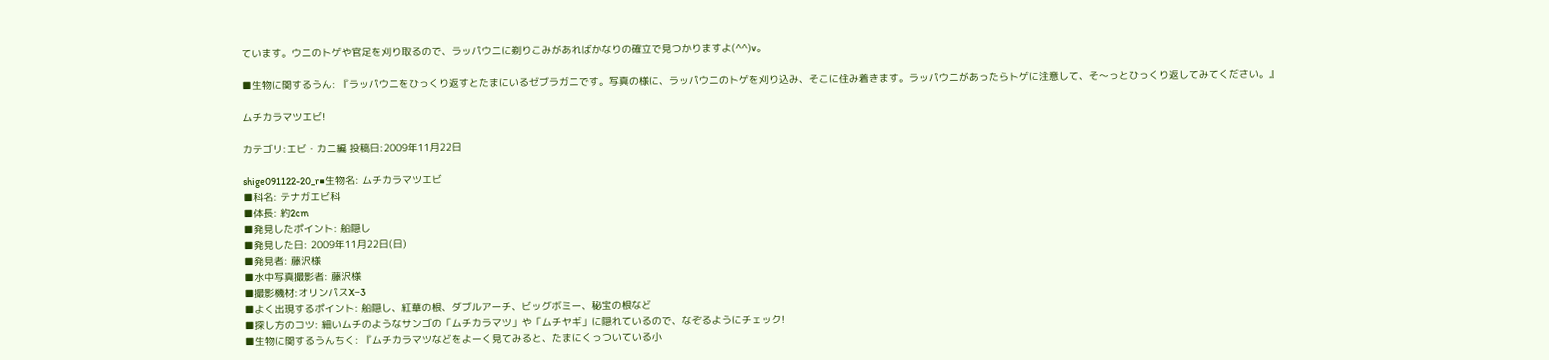ています。ウニのトゲや官足を刈り取るので、ラッパウニに剃りこみがあればかなりの確立で見つかりますよ(^^)v。

■生物に関するうん: 『ラッパウニをひっくり返すとたまにいるゼブラガニです。写真の様に、ラッパウニのトゲを刈り込み、そこに住み着きます。ラッパウニがあったらトゲに注意して、そ〜っとひっくり返してみてください。』

ムチカラマツエビ!

カテゴリ:エビ・カニ編 投稿日:2009年11月22日

shige091122-20_r■生物名: ムチカラマツエビ
■科名: テナガエビ科
■体長: 約2cm
■発見したポイント: 船隠し
■発見した日: 2009年11月22日(日)
■発見者: 藤沢様
■水中写真撮影者: 藤沢様
■撮影機材:オリンパスX−3
■よく出現するポイント: 船隠し、紅華の根、ダブルアーチ、ビッグボミー、秘宝の根など
■探し方のコツ: 細いムチのようなサンゴの「ムチカラマツ」や「ムチヤギ」に隠れているので、なぞるようにチェック!
■生物に関するうんちく: 『ムチカラマツなどをよーく見てみると、たまにくっついている小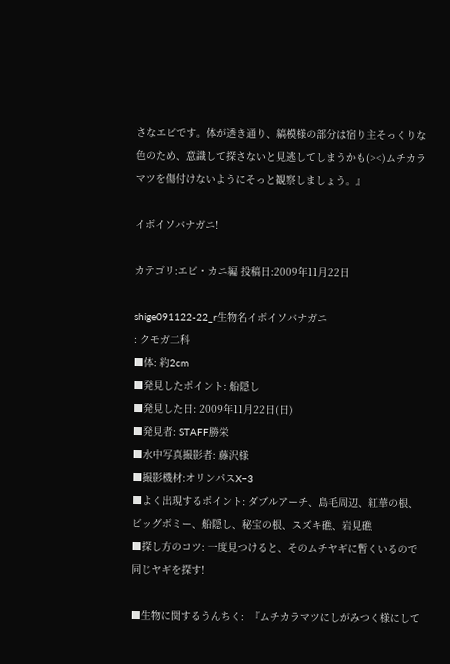さなエビです。体が透き通り、縞模様の部分は宿り主そっくりな色のため、意識して探さないと見逃してしまうかも(><)ムチカラマツを傷付けないようにそっと観察しましょう。』

イボイソバナガニ!

カテゴリ:エビ・カニ編 投稿日:2009年11月22日

shige091122-22_r生物名イボイソバナガニ
: クモガ二科
■体: 約2cm
■発見したポイント: 船隠し
■発見した日: 2009年11月22日(日)
■発見者: STAFF勝栄
■水中写真撮影者: 藤沢様
■撮影機材:オリンパスX−3
■よく出現するポイント: ダブルアーチ、島毛周辺、紅華の根、ビッグボミー、船隠し、秘宝の根、スズキ礁、岩見礁
■探し方のコツ: 一度見つけると、そのムチヤギに暫くいるので同じヤギを探す!

■生物に関するうんちく:  『ムチカラマツにしがみつく様にして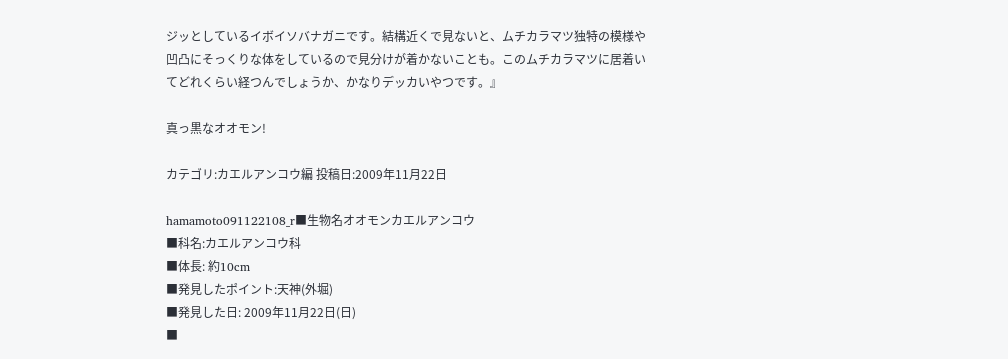ジッとしているイボイソバナガニです。結構近くで見ないと、ムチカラマツ独特の模様や凹凸にそっくりな体をしているので見分けが着かないことも。このムチカラマツに居着いてどれくらい経つんでしょうか、かなりデッカいやつです。』

真っ黒なオオモン!

カテゴリ:カエルアンコウ編 投稿日:2009年11月22日

hamamoto091122108_r■生物名オオモンカエルアンコウ
■科名:カエルアンコウ科
■体長: 約10cm
■発見したポイント:天神(外堀)
■発見した日: 2009年11月22日(日)
■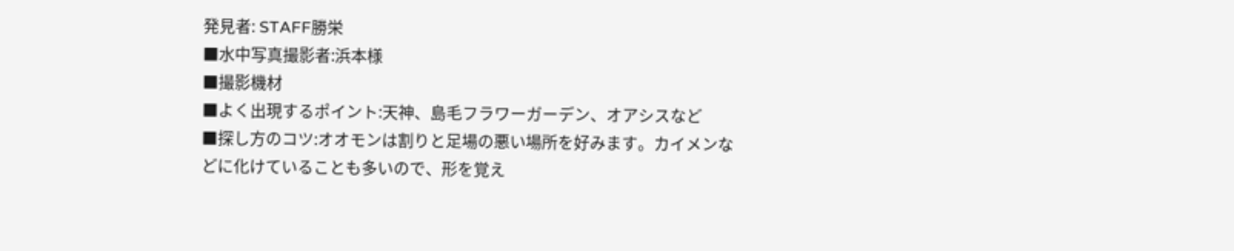発見者: STAFF勝栄
■水中写真撮影者:浜本様
■撮影機材
■よく出現するポイント:天神、島毛フラワーガーデン、オアシスなど
■探し方のコツ:オオモンは割りと足場の悪い場所を好みます。カイメンなどに化けていることも多いので、形を覚え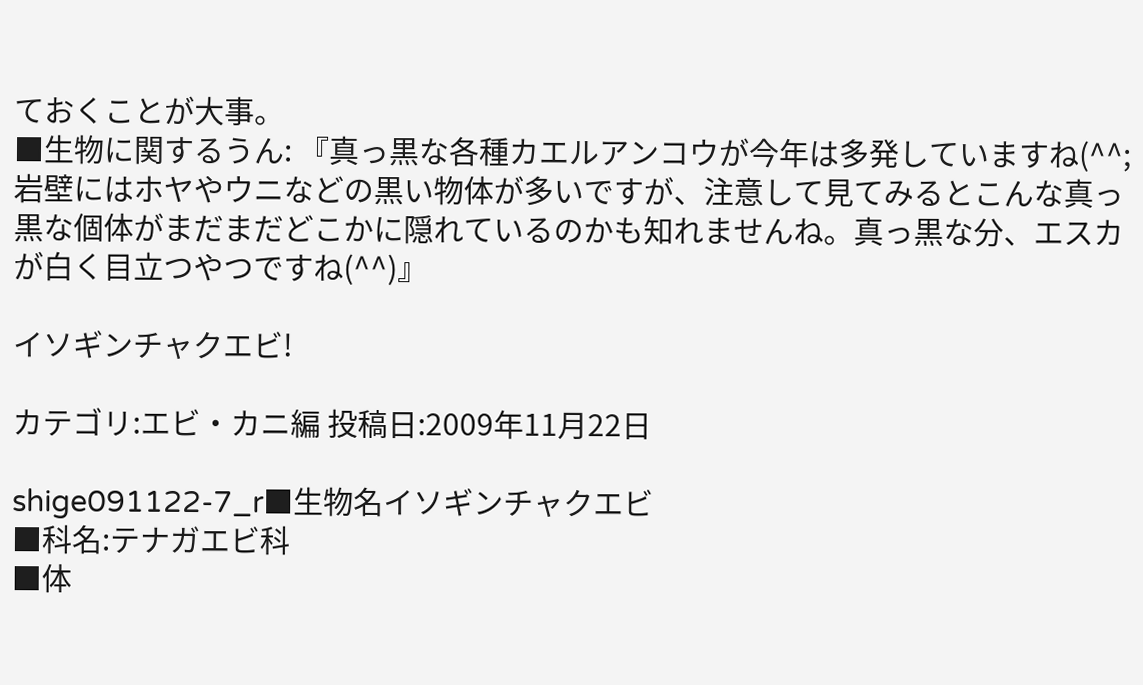ておくことが大事。
■生物に関するうん: 『真っ黒な各種カエルアンコウが今年は多発していますね(^^; 岩壁にはホヤやウニなどの黒い物体が多いですが、注意して見てみるとこんな真っ黒な個体がまだまだどこかに隠れているのかも知れませんね。真っ黒な分、エスカが白く目立つやつですね(^^)』

イソギンチャクエビ!

カテゴリ:エビ・カニ編 投稿日:2009年11月22日

shige091122-7_r■生物名イソギンチャクエビ
■科名:テナガエビ科
■体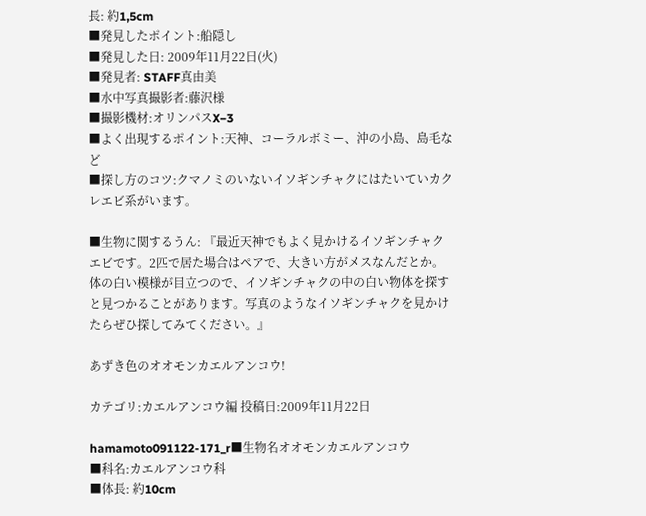長: 約1,5cm
■発見したポイント:船隠し
■発見した日: 2009年11月22日(火)
■発見者: STAFF真由美
■水中写真撮影者:藤沢様
■撮影機材:オリンパスX−3
■よく出現するポイント:天神、コーラルボミー、沖の小島、島毛など
■探し方のコツ:クマノミのいないイソギンチャクにはたいていカクレエビ系がいます。

■生物に関するうん: 『最近天神でもよく見かけるイソギンチャクエビです。2匹で居た場合はペアで、大きい方がメスなんだとか。体の白い模様が目立つので、イソギンチャクの中の白い物体を探すと見つかることがあります。写真のようなイソギンチャクを見かけたらぜひ探してみてください。』

あずき色のオオモンカエルアンコウ!

カテゴリ:カエルアンコウ編 投稿日:2009年11月22日

hamamoto091122-171_r■生物名オオモンカエルアンコウ
■科名:カエルアンコウ科
■体長: 約10cm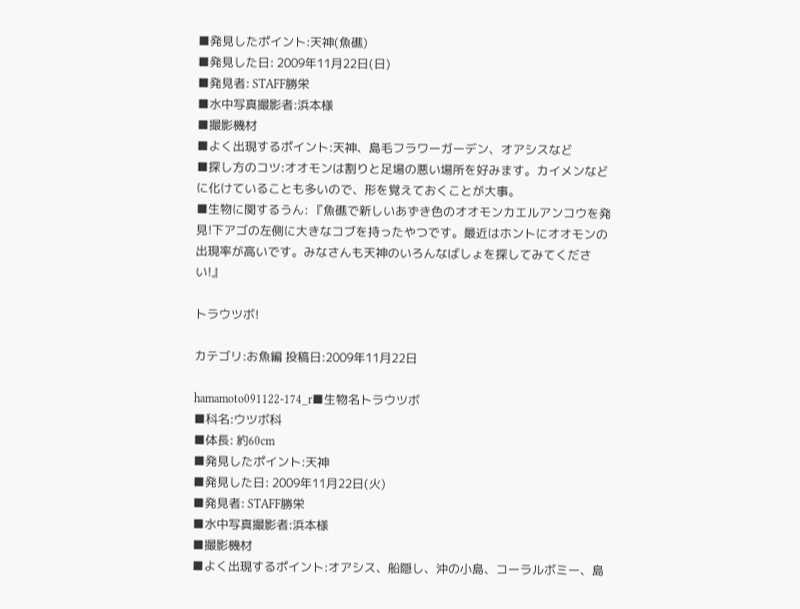■発見したポイント:天神(魚礁)
■発見した日: 2009年11月22日(日)
■発見者: STAFF勝栄
■水中写真撮影者:浜本様
■撮影機材
■よく出現するポイント:天神、島毛フラワーガーデン、オアシスなど
■探し方のコツ:オオモンは割りと足場の悪い場所を好みます。カイメンなどに化けていることも多いので、形を覚えておくことが大事。
■生物に関するうん: 『魚礁で新しいあずき色のオオモンカエルアンコウを発見!下アゴの左側に大きなコブを持ったやつです。最近はホントにオオモンの出現率が高いです。みなさんも天神のいろんなばしょを探してみてください!』

トラウツボ!

カテゴリ:お魚編 投稿日:2009年11月22日

hamamoto091122-174_r■生物名トラウツボ
■科名:ウツボ科
■体長: 約60cm
■発見したポイント:天神
■発見した日: 2009年11月22日(火)
■発見者: STAFF勝栄
■水中写真撮影者:浜本様
■撮影機材
■よく出現するポイント:オアシス、船隠し、沖の小島、コーラルボミー、島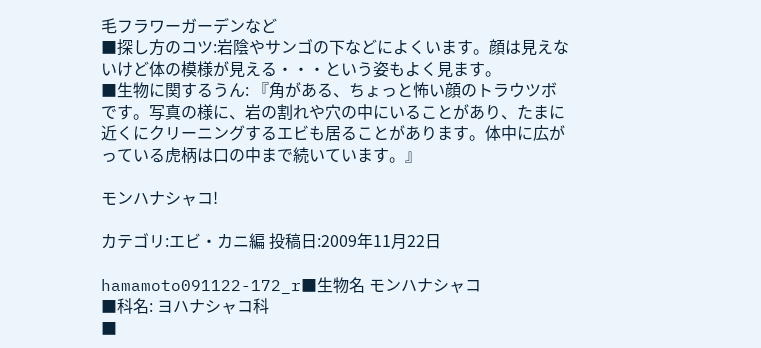毛フラワーガーデンなど
■探し方のコツ:岩陰やサンゴの下などによくいます。顔は見えないけど体の模様が見える・・・という姿もよく見ます。
■生物に関するうん: 『角がある、ちょっと怖い顔のトラウツボです。写真の様に、岩の割れや穴の中にいることがあり、たまに近くにクリーニングするエビも居ることがあります。体中に広がっている虎柄は口の中まで続いています。』

モンハナシャコ!

カテゴリ:エビ・カニ編 投稿日:2009年11月22日

hamamoto091122-172_r■生物名 モンハナシャコ
■科名: ヨハナシャコ科
■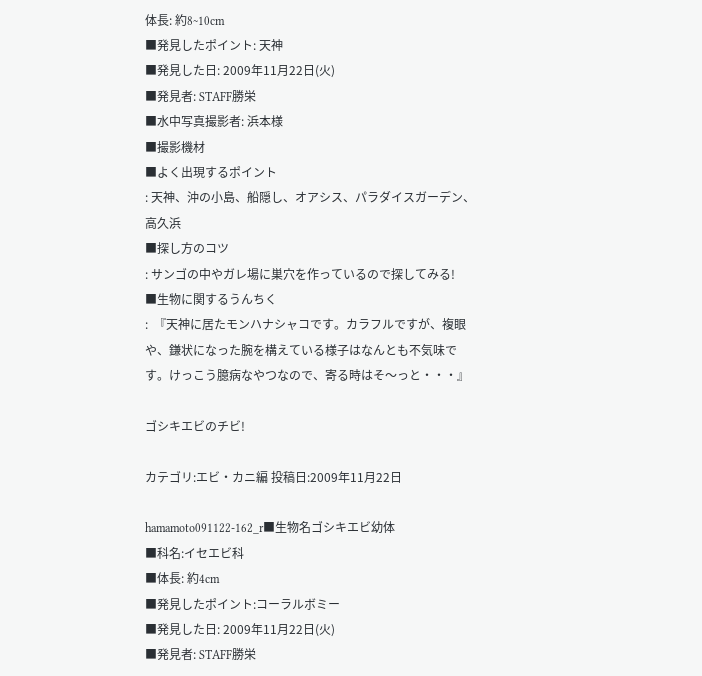体長: 約8~10cm
■発見したポイント: 天神
■発見した日: 2009年11月22日(火)
■発見者: STAFF勝栄
■水中写真撮影者: 浜本様
■撮影機材
■よく出現するポイント
: 天神、沖の小島、船隠し、オアシス、パラダイスガーデン、高久浜
■探し方のコツ
: サンゴの中やガレ場に巣穴を作っているので探してみる!
■生物に関するうんちく
:  『天神に居たモンハナシャコです。カラフルですが、複眼や、鎌状になった腕を構えている様子はなんとも不気味です。けっこう臆病なやつなので、寄る時はそ〜っと・・・』

ゴシキエビのチビ!

カテゴリ:エビ・カニ編 投稿日:2009年11月22日

hamamoto091122-162_r■生物名ゴシキエビ幼体
■科名:イセエビ科
■体長: 約4cm
■発見したポイント:コーラルボミー
■発見した日: 2009年11月22日(火)
■発見者: STAFF勝栄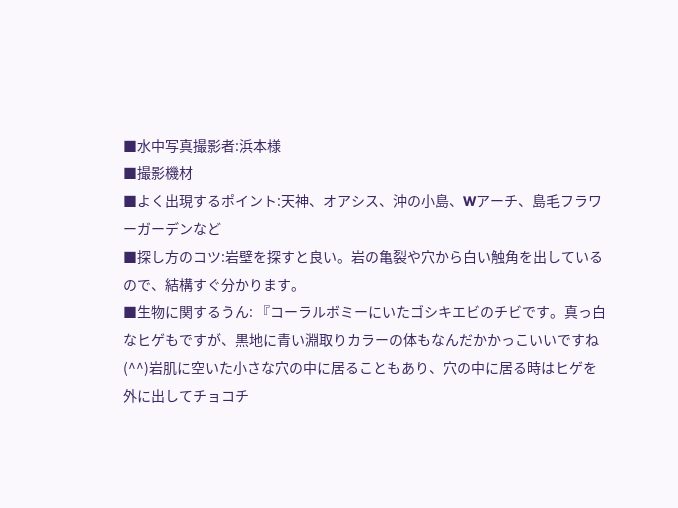■水中写真撮影者:浜本様
■撮影機材
■よく出現するポイント:天神、オアシス、沖の小島、Wアーチ、島毛フラワーガーデンなど
■探し方のコツ:岩壁を探すと良い。岩の亀裂や穴から白い触角を出しているので、結構すぐ分かります。
■生物に関するうん: 『コーラルボミーにいたゴシキエビのチビです。真っ白なヒゲもですが、黒地に青い淵取りカラーの体もなんだかかっこいいですね(^^)岩肌に空いた小さな穴の中に居ることもあり、穴の中に居る時はヒゲを外に出してチョコチ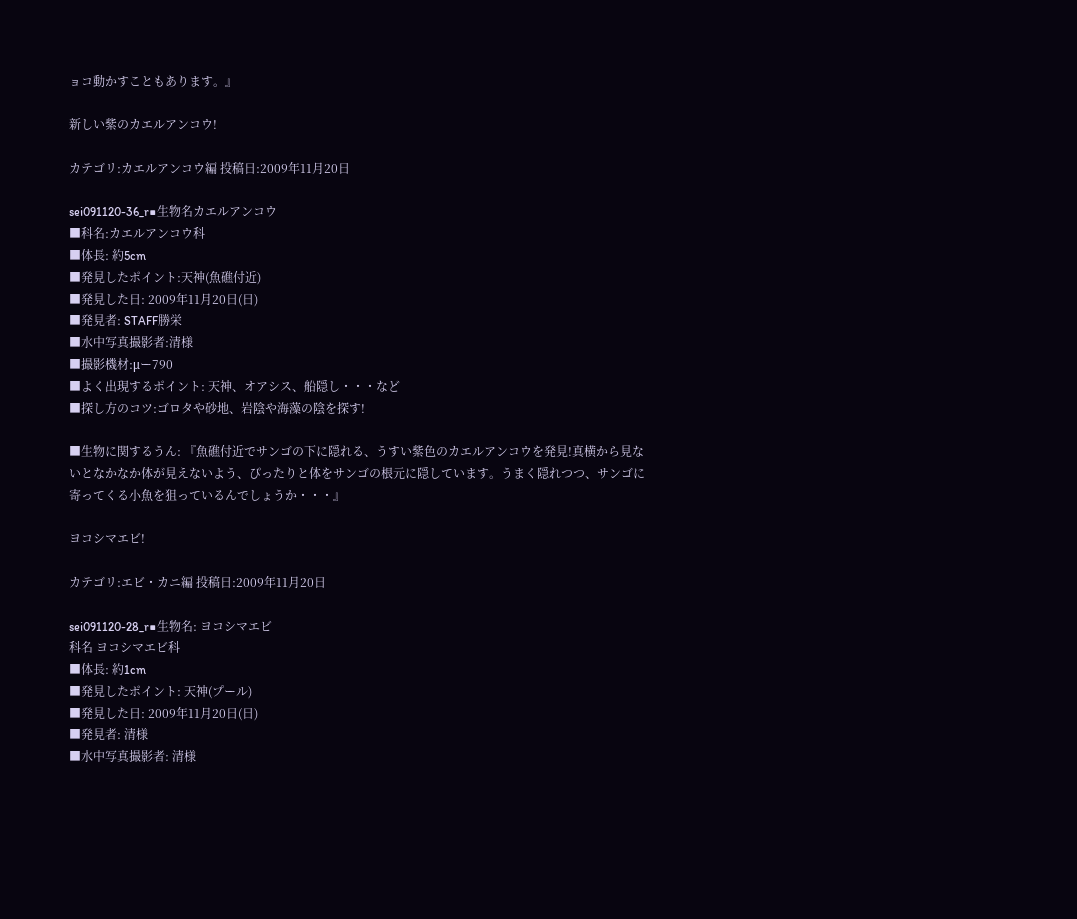ョコ動かすこともあります。』

新しい紫のカエルアンコウ!

カテゴリ:カエルアンコウ編 投稿日:2009年11月20日

sei091120-36_r■生物名カエルアンコウ
■科名:カエルアンコウ科
■体長: 約5cm
■発見したポイント:天神(魚礁付近)
■発見した日: 2009年11月20日(日)
■発見者: STAFF勝栄
■水中写真撮影者:清様
■撮影機材:μー790
■よく出現するポイント: 天神、オアシス、船隠し・・・など
■探し方のコツ:ゴロタや砂地、岩陰や海藻の陰を探す!

■生物に関するうん: 『魚礁付近でサンゴの下に隠れる、うすい紫色のカエルアンコウを発見!真横から見ないとなかなか体が見えないよう、ぴったりと体をサンゴの根元に隠しています。うまく隠れつつ、サンゴに寄ってくる小魚を狙っているんでしょうか・・・』

ヨコシマエビ!

カテゴリ:エビ・カニ編 投稿日:2009年11月20日

sei091120-28_r■生物名: ヨコシマエビ
科名 ヨコシマエビ科
■体長: 約1cm
■発見したポイント: 天神(プール)
■発見した日: 2009年11月20日(日)
■発見者: 清様
■水中写真撮影者: 清様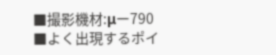■撮影機材:μー790
■よく出現するポイ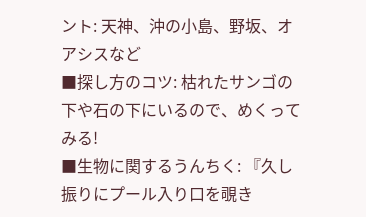ント: 天神、沖の小島、野坂、オアシスなど
■探し方のコツ: 枯れたサンゴの下や石の下にいるので、めくってみる!
■生物に関するうんちく: 『久し振りにプール入り口を覗き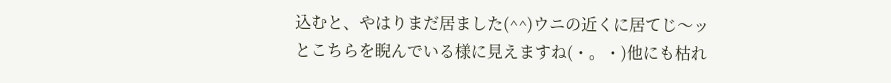込むと、やはりまだ居ました(^^)ウニの近くに居てじ〜ッとこちらを睨んでいる様に見えますね(・。・)他にも枯れ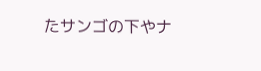たサンゴの下やナ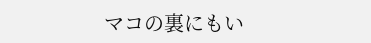マコの裏にもい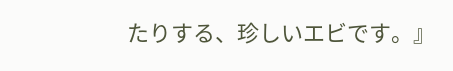たりする、珍しいエビです。』